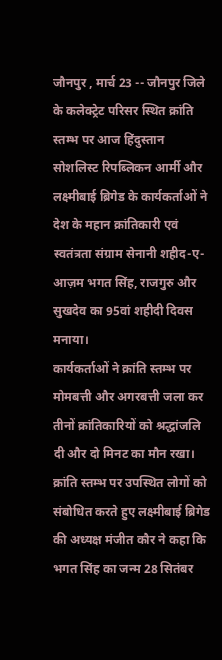जौनपुर , मार्च 23 -- जौनपुर जिले के कलेक्ट्रेट परिसर स्थित क्रांति स्तम्भ पर आज हिंदुस्तान सोशलिस्ट रिपब्लिकन आर्मी और लक्ष्मीबाई ब्रिगेड के कार्यकर्ताओं ने देश के महान क्रांतिकारी एवं स्वतंत्रता संग्राम सेनानी शहीद-ए-आज़म भगत सिंह, राजगुरु और सुखदेव का 95वां शहीदी दिवस मनाया।
कार्यकर्ताओं ने क्रांति स्तम्भ पर मोमबत्ती और अगरबत्ती जला कर तीनों क्रांतिकारियों को श्रद्धांजलि दी और दो मिनट का मौन रखा। क्रांति स्तम्भ पर उपस्थित लोगों को संबोधित करते हुए लक्ष्मीबाई ब्रिगेड की अध्यक्ष मंजीत कौर ने कहा कि भगत सिंह का जन्म 28 सितंबर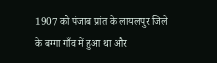1907 को पंजाब प्रांत के लायलपुर जिले के बग्गा गाँव में हुआ था और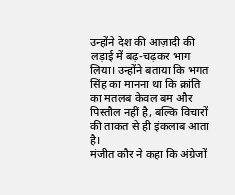उन्होंने देश की आज़ादी की लड़ाई में बढ़-चढ़कर भाग लिया। उन्होंने बताया कि भगत सिंह का मानना था कि क्रांति का मतलब केवल बम और पिस्तौल नहीं है, बल्कि विचारों की ताकत से ही इंकलाब आता है।
मंजीत कौर ने कहा कि अंग्रेजों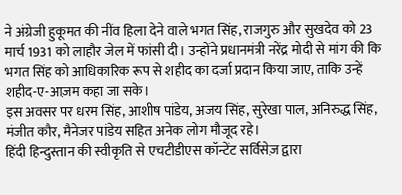ने अंग्रेजी हुकूमत की नींव हिला देने वाले भगत सिंह, राजगुरु और सुखदेव को 23 मार्च 1931 को लाहौर जेल में फांसी दी। उन्होंने प्रधानमंत्री नरेंद्र मोदी से मांग की कि भगत सिंह को आधिकारिक रूप से शहीद का दर्जा प्रदान किया जाए, ताकि उन्हें शहीद-ए-आज़म कहा जा सके।
इस अवसर पर धरम सिंह, आशीष पांडेय, अजय सिंह, सुरेखा पाल, अनिरुद्ध सिंह, मंजीत कौर, मैनेजर पांडेय सहित अनेक लोग मौजूद रहे।
हिंदी हिन्दुस्तान की स्वीकृति से एचटीडीएस कॉन्टेंट सर्विसेज़ द्वारा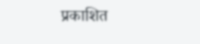प्रकाशित